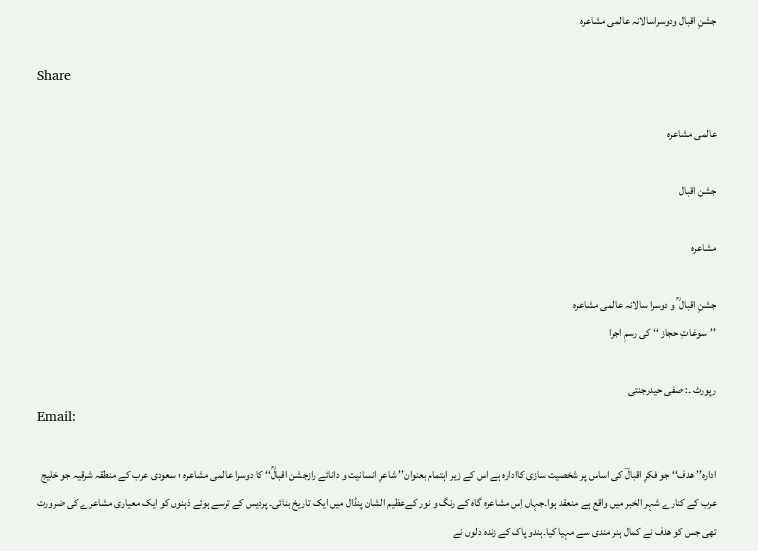جشنِ اقبال ودوسراسالانہ عالمی مشاعرہ

Share

عالمی مشاعرہ

جشن اقبال

مشاعرہ

جشنِ اقبال ؒ و دوسرا سالانہ عالمی مشاعرہ
’’سوغاتِ حجاز ‘‘ کی رسمِ اجرا

رپورٹ ۔: صفی حیدرجنتی
Email:

ادارہ’’ ھدف‘‘ جو فکرِ اقبالؔ کی اساس پر شخصیت سازی کاادارہ ہے اس کے زیر اہتمام بعنوان’’ شاعرِ انسانیت و دانائے رازجشن اقبالؒ‘‘ کا دوسرا عالمی مشاعرہ ؛ سعودی عرب کے منطقہ شرقیہ جو خلیج عرب کے کنارے شہر الخبر میں واقع ہے منعقد ہوا۔جہاں اِس مشاعرہ گاہ کے رنگ و نور کےعظیم الشان پنڈال میں ایک تاریخ بنائی۔ پردیس کے ترسے ہوئے ذہنوں کو ایک معیاری مشاعرے کی ضرورت تھی جس کو ھدف نے کمال ہنر مندی سے مہیا کیا۔ہندو پاک کے زندہ دلوں نے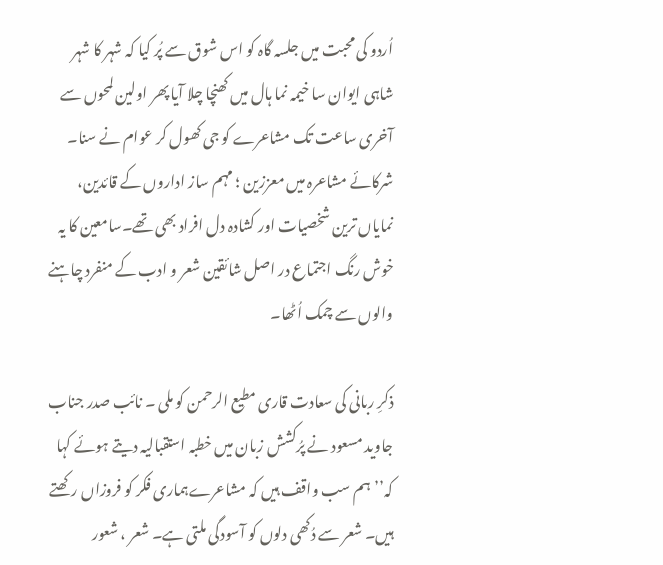اُردو کی محبت میں جلسہ گاہ کو اس شوق سے پُر کیا کہ شہر کا شہر شاہی ایوان سا خیمہ نما ہال میں کھنچا چلا آیا پھر اولین لمحوں سے آخری ساعت تک مشاعرے کو جی کھول کر عوام نے سنا۔
شرکائے مشاعرہ میں معززین ؛ مہم ساز اداروں کے قائدین، نمایاں ترین شخصیات اور کشادہ دل افراد بھی تھے۔سامعین کا یہ خوش رنگ اجتماع در اصل شائقین شعر و ادب کے منفرد چاہنے والوں سے چمک اُٹھا۔

ذکرِ ربانی کی سعادت قاری مطیع الرحمن کو ملی ۔ نائب صدر جناب جاوید مسعود نے پرُکشش زبان میں خطبہ استقبالیہ دیتے ہوئے کہا کہ’’ ہم سب واقف ہیں کہ مشاعرےہماری فکر کو فروزاں رکھتے ہیں۔ شعر سے دُکھی دلوں کو آسودگی ملتی ہے۔ شعر ، شعور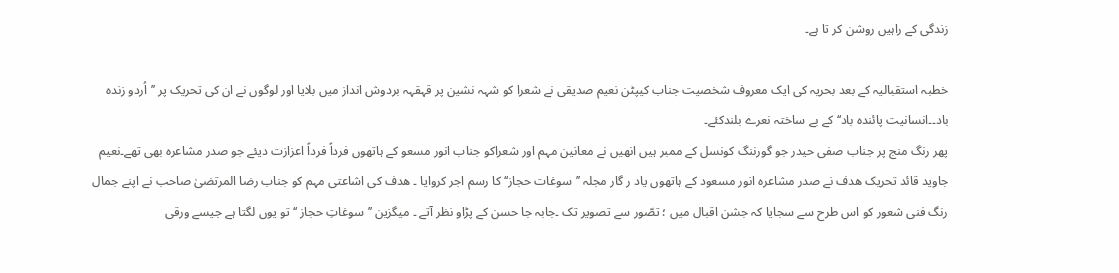زندگی کے راہیں روشن کر تا ہے۔

خطبہ استقبالیہ کے بعد بحریہ کی ایک معروف شخصیت جناب کیپٹن نعیم صدیقی نے شعرا کو شہہ نشین پر قہقہہ بردوش انداز میں بلایا اور لوگوں نے ان کی تحریک پر ’’اُردو زندہ باد۔۔انسانیت پائندہ باد‘‘ کے بے ساختہ نعرے بلندکئے۔
پھر رنگ منج پر جناب صفی حیدر جو گورننگ کونسل کے ممبر ہیں انھیں نے معانین مہم اور شعراکو جناب انور مسعو کے ہاتھوں فرداً فرداً اعزازت دیئے جو صدر مشاعرہ بھی تھے۔نعیم جاوید قائد تحریک ھدف نے صدر مشاعرہ انور مسعود کے ہاتھوں یاد ر گار مجلہ ’’سوغات حجاز‘‘ کا رسم اجر کروایا ۔ ھدف کی اشاعتی مہم کو جناب رضا المرتضیٰ صاحب نے اپنے جمال رنگ فنی شعور کو اس طرح سے سجایا کہ جشن اقبال میں ؛ تصّور سے تصویر تک ۔جابہ جا حسن کے پڑاو نظر آتے ۔ میگزین ’’سوغاتِ حجاز ‘‘ تو یوں لگتا ہے جیسے ورقی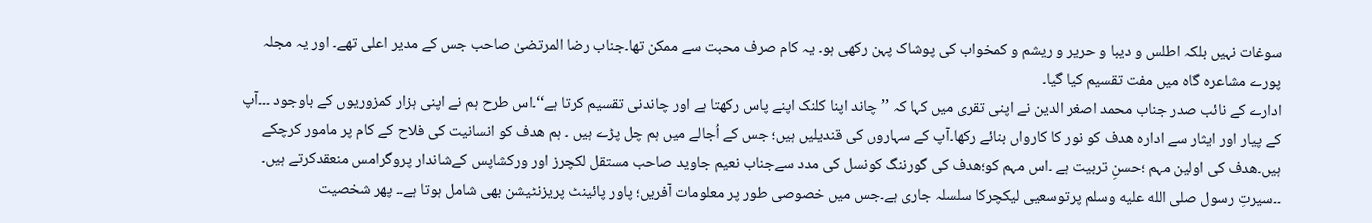سوغات نہیں بلکہ اطلس و دیبا و حریر و ریشم و کمخواب کی پوشاک پہن رکھی ہو۔ یہ کام صرف محبت سے ممکن تھا۔جناب رضا المرتضیٰ صاحب جس کے مدیر اعلی تھے۔ اور یہ مجلہ پورے مشاعرہ گاہ میں مفت تقسیم کیا گیا۔
ادارے کے نائب صدر جناب محمد اصغر الدین نے اپنی تقری میں کہا کہ ’’چاند اپنا کلنک اپنے پاس رکھتا ہے اور چاندنی تقسیم کرتا ہے‘‘۔اس طرح ہم نے اپنی ہزار کمزوریوں کے باوجود ۔۔۔آپ کے پیار اور ایثار سے ادارہ ھدف کو نور کا کارواں بنائے رکھا۔آپ کے سہاروں کی قندیلیں ہیں؛ جس کے اُجالے میں ہم چل پڑے ہیں ۔ ہم ھدف کو انسانیت کی فلاح کے کام پر مامور کرچکے ہیں۔ھدف کی اولین مہم ؛حسنِ تربیت ہے ۔اس مہم کو؛ھدف کی گورننگ کونسل کی مدد سےجناب نعیم جاوید صاحب مستقل لکچرز اور ورکشاپس کےشاندار پروگرامس منعقدکرتے ہیں۔ ۔۔سیرتِ رسول صلى الله عليه وسلم پرتوسعیی لیکچرکا سلسلہ جاری ہے۔جس میں خصوصی طور پر معلومات آفریں؛ پاور پائینٹ پریزنٹیشن بھی شامل ہوتا ہے۔۔ پھر شخصیت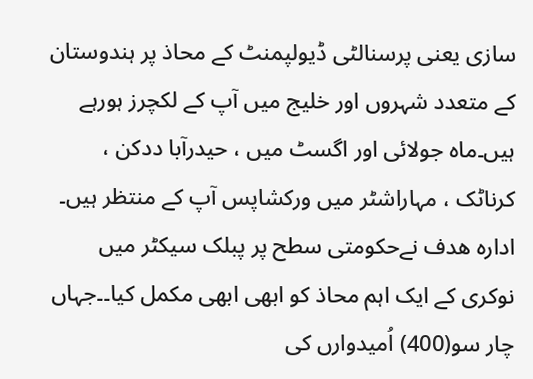سازی یعنی پرسنالٹی ڈیولپمنٹ کے محاذ پر ہندوستان کے متعدد شہروں اور خلیج میں آپ کے لکچرز ہورہے ہیں۔ماہ جولائی اور اگسٹ میں ، حیدرآبا ددکن ، کرناٹک ، مہاراشٹر میں ورکشاپس آپ کے منتظر ہیں۔
ادارہ ھدف نےحکومتی سطح پر پبلک سیکٹر میں نوکری کے ایک اہم محاذ کو ابھی ابھی مکمل کیا۔۔جہاں چار سو(400) اُمیدوارں کی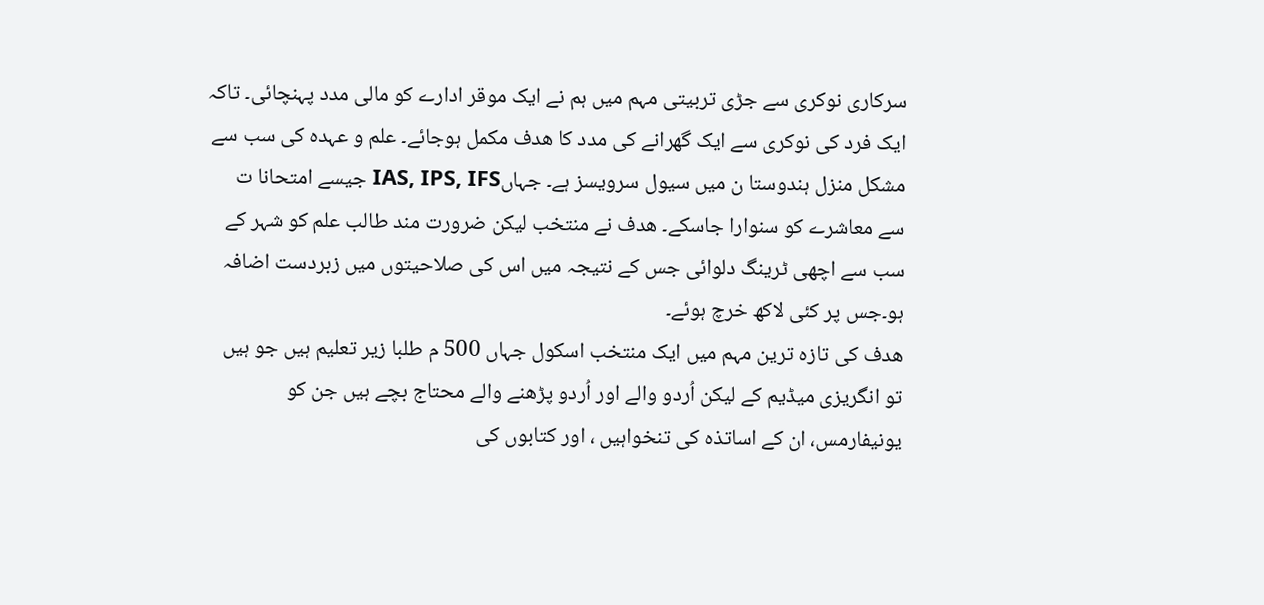سرکاری نوکری سے جڑی تربیتی مہم میں ہم نے ایک موقر ادارے کو مالی مدد پہنچائی۔ تاکہ ایک فرد کی نوکری سے ایک گھرانے کی مدد کا ھدف مکمل ہوجائے۔ علم و عہدہ کی سب سے مشکل منزل ہندوستا ن میں سیول سرویسز ہے۔ جہاںIAS, IPS, IFS جیسے امتحانا ت سے معاشرے کو سنوارا جاسکے۔ ھدف نے منتخب لیکن ضرورت مند طالب علم کو شہر کے سب سے اچھی ٹرینگ دلوائی جس کے نتیجہ میں اس کی صلاحیتوں میں زبردست اضافہ ہو۔جس پر کئی لاکھ خرچ ہوئے۔
ھدف کی تازہ ترین مہم میں ایک منتخب اسکول جہاں 500 م طلبا زیر تعلیم ہیں جو ہیں تو انگریزی میڈیم کے لیکن اُردو والے اور اُردو پڑھنے والے محتاج بچے ہیں جن کو یونیفارمس، ان کے اساتذہ کی تنخواہیں ، اور کتابوں کی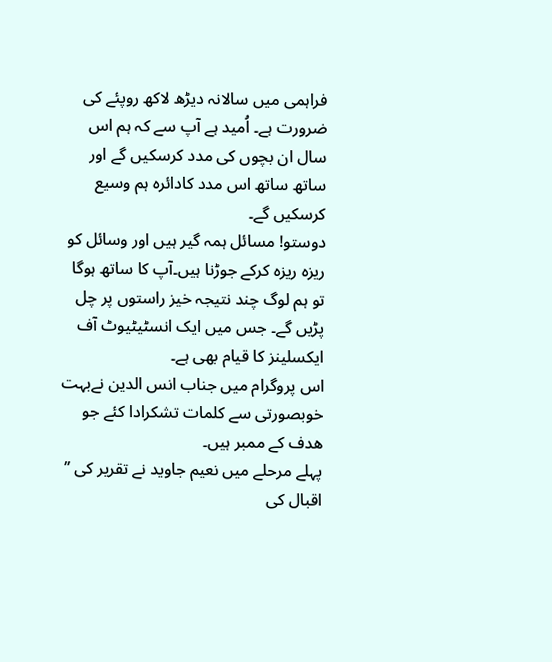فراہمی میں سالانہ دیڑھ لاکھ روپئے کی ضرورت ہے۔ اُمید ہے آپ سے کہ ہم اس سال ان بچوں کی مدد کرسکیں گے اور ساتھ ساتھ اس مدد کادائرہ ہم وسیع کرسکیں گے۔
دوستو! مسائل ہمہ گیر ہیں اور وسائل کو ریزہ ریزہ کرکے جوڑنا ہیں۔آپ کا ساتھ ہوگا تو ہم لوگ چند نتیجہ خیز راستوں پر چل پڑیں گے۔ جس میں ایک انسٹیٹیوٹ آف ایکسلینز کا قیام بھی ہے۔
اس پروگرام میں جناب انس الدین نےبہت خوبصورتی سے کلمات تشکرادا کئے جو ھدف کے ممبر ہیں۔
پہلے مرحلے میں نعیم جاوید نے تقریر کی ’’ اقبال کی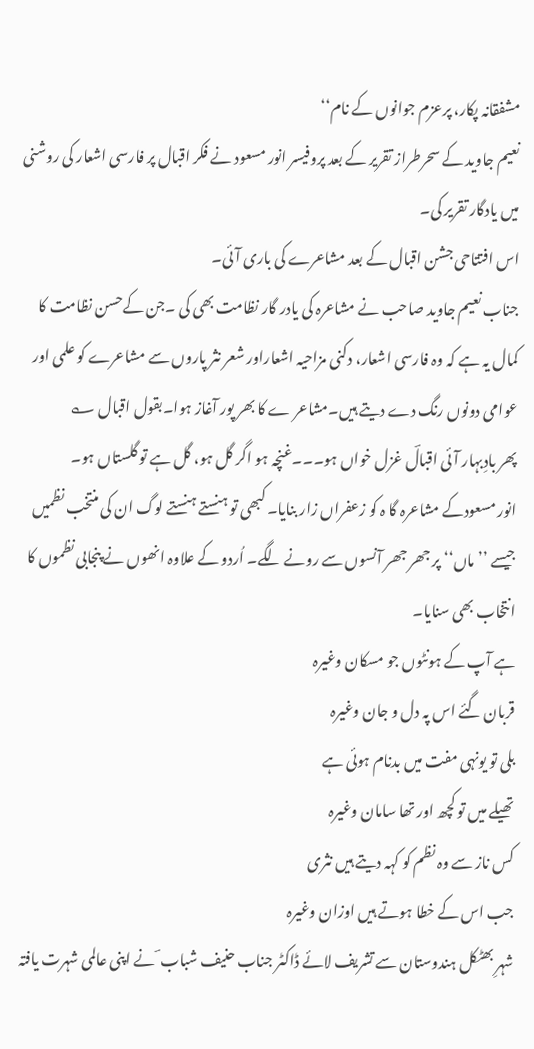مشفقانہ پکار، پرعزم جوانوں کے نام‘‘
نعیم جاوید کے سحرطراز تقریر کے بعد پروفیسر انور مسعود نے فکر اقبال پر فارسی اشعار کی روشنی میں یادگار تقریر کی۔
اس افتتاحی جشن اقبال کے بعد مشاعرے کی باری آئی۔
جناب نعیم جاوید صاحب نے مشاعرہ کی یادر گار نظامت بھی کی ۔جن کےحسن نظامت کا کمال یہ ہے کہ وہ فارسی اشعار، دکنی مزاحیہ اشعاراور شعر نثر پاروں سے مشاعرے کو علمی اور عوامی دونوں رنگ دے دیتے ہیں۔مشاعر ے کا بھر پور آغاز ہوا۔بقول اقبال ؎
پھر بادِبہار آئی اقبالؔ غزل خواں ہو۔۔۔غنچہ ہو اگر گل ہو، گل ہے تو گلستاں ہو۔
انور مسعودکے مشاعرہ گا ہ کو زعفراں زار بنایا۔ کبھی تو ہنستے ہنستے لوگ ان کی منتخب نظمیں جیسے ’’ماں‘‘ پر جھر جھر آنسوں سے رونے لگے۔ اُردو کے علاوہ انھوں نے پنجابی نظموں کا انتخاب بھی سنایا۔
ہے آپ کے ہونٹوں جو مسکان وغیرہ
قربان گئے اس پہ دل و جان وغیرہ
بلی تو یونہی مفت میں بدنام ہوئی ہے
تھیلے میں تو کچھ اور تھا سامان وغیرہ
کس ناز سے وہ نظم کو کہہ دیتے ہیں نثری
جب اس کے خطا ہوتے ہیں اوزان وغیرہ
شہرِ بھٹکل ہندوستان سے تشریف لائے ڈاکٹر جناب حنیف شباب ؔ نے اپنی عالمی شہرت یافتہ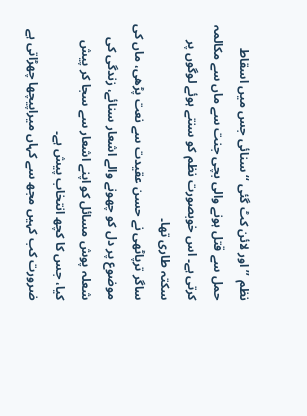نظم ’’اور لائن کٹ گئی ‘‘سنائی جس میں اسقاط حمل سے قتل ہونے والی بچی جنت سے ماں سے مکالمہ کرتی ہے۔ اس خوبصورت نظم کو سنتے ہوئے لوگوں پر سکتہ طاری تھا۔
ساگر ترپاٹھی نے حسن عقیدت سے نعت پڑھی، ماں کی موضوع پر دل کو چھونے والے اشعار سنائے، زندگی کی
شعلہ پوش مسائل کو اپنے اشعار سے سجا کر پیش کیا، جس کا کچھ انتخاب پیش ہے۔
ضرورت کب کہیں مجھ سے کہاں میراپیچھا چھڑاتی ہے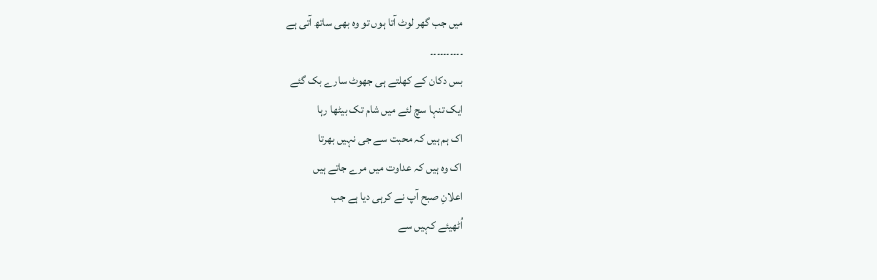میں جب گھر لوٹ آتا ہوں تو وہ بھی ساتھ آتی ہے
۔۔۔۔۔۔۔۔۔۔
بس دکان کے کھلتے ہی جھوٹ سارے بک گئے
ایک تنہا سچ لئے میں شام تک بیٹھا رہا
اک ہم ہیں کہ محبت سے جی نہیں بھرتا
اک وہ ہیں کہ عداوت میں مرے جاتے ہیں
اعلانِ صبح آپ نے کرہی دیا ہے جب
اُٹھیئے کہیں سے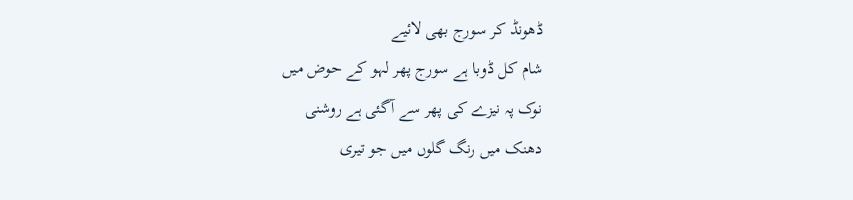ڈھونڈ کر سورج بھی لائیے
شام کل ڈوبا ہے سورج پھر لہو کے حوض میں
نوک پہ نیزے کی پھر سے آگئی ہے روشنی
دھنک میں رنگ گلوں میں جو تیری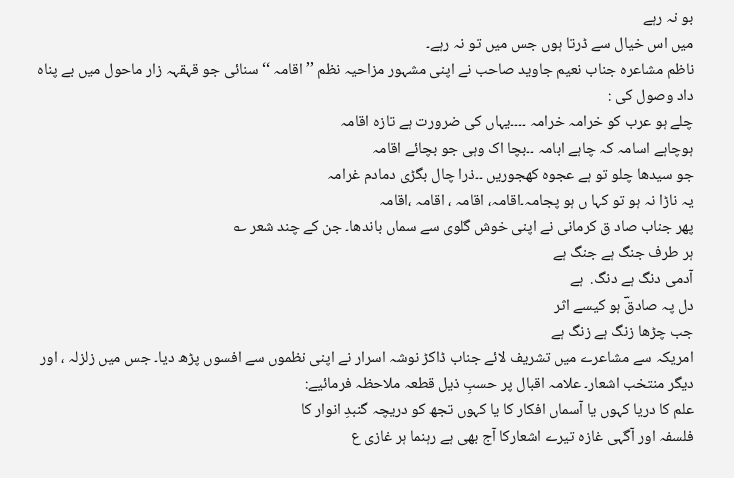بو نہ رہے
میں اس خیال سے ڈرتا ہوں جس میں تو نہ رہے۔
ناظم مشاعرہ جناب نعیم جاوید صاحب نے اپنی مشہور مزاحیہ نظم ’’اقامہ ‘‘ سنائی جو قہقہہ زار ماحول میں بے پناہ داد وصول کی :
چلے ہو عرب کو خرامہ خرامہ ۔۔۔۔یہاں کی ضرورت ہے تازہ اقامہ
ہوچاہے اسامہ کہ چاہے ابامہ ۔۔بچا اک وہی جو بچائے اقامہ
جو سیدھا چلو تو ہے عجوہ کھجوریں ۔۔ذرا چال بگڑی دمادم غرامہ
یہ ناڑا نہ ہو تو کہا ں ہو پجامہ۔اقامہ، اقامہ ، اقامہ ،اقامہ
پھر جناب صاد ق کرمانی نے اپنی خوش گلوی سے سماں باندھا۔ جن کے چند شعر ؎
ہر طرف جنگ ہے جنگ ہے
آدمی دنگ ہے دنگ.  ہے
دل پہ صادقؔ ہو کیسے اثر
جب چڑها زنگ ہے زنگ ہے
امریکہ سے مشاعرے میں تشریف لائے جناب ڈاکڑ نوشہ اسرار نے اپنی نظموں سے افسوں پڑھ دیا۔ جس میں زلزلہ ، اور دیگر منتخب اشعار۔ علامہ اقبال پر حسبِ ذیل قطعہ ملاحظہ فرمائیے:
علم کا دریا کہوں یا آسماں افکار کا یا کہوں تجھ کو دریچہ گنبدِ انوار کا
فلسفہ اور آگہی غازہ تیرے اشعارکا آج بھی ہے رہنما ہر غازی ع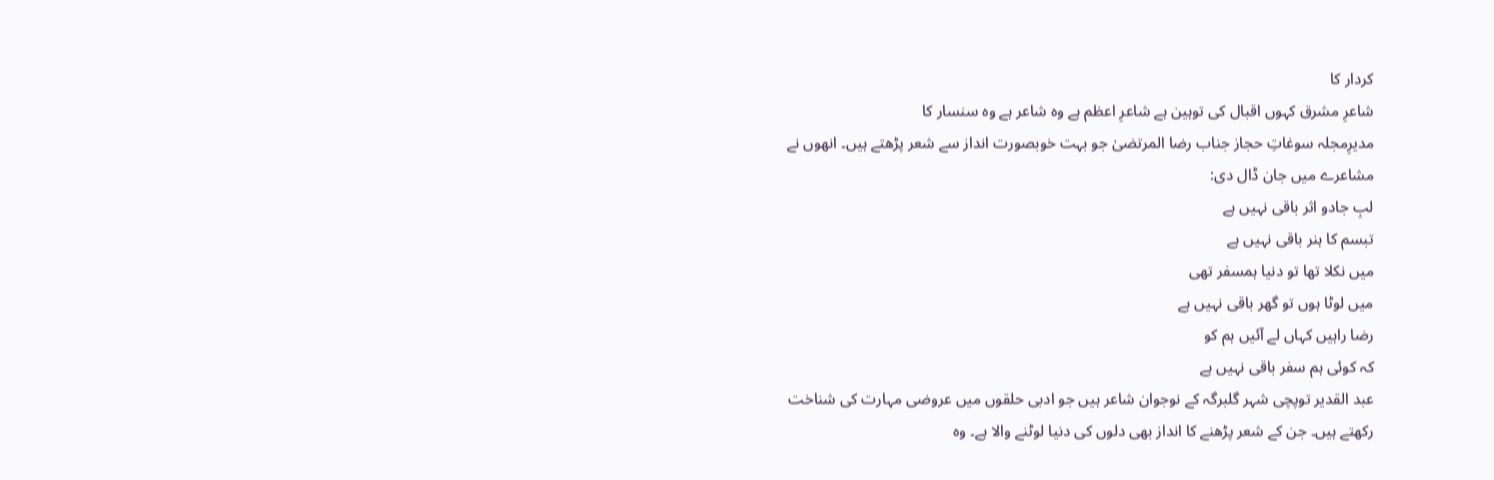کردار کا
شاعرِ مشرق کہوں اقبال کی توہین ہے شاعرِ اعظم ہے وہ شاعر ہے وہ سنسار کا
مدیرِمجلہ سوغاتِ حجاز جناب رضا المرتضیٰ جو بہت خوبصورت انداز سے شعر پڑھتے ہیں۔ انھوں نے مشاعرے میں جان ڈال دی:
لبِ جادو اثر باقی نہیں ہے
تبسم کا ہنر باقی نہیں ہے
میں نکلا تھا تو دنیا ہمسفر تھی
میں لوٹا ہوں تو گھر باقی نہیں ہے
رضا راہیں کہاں لے آئیں ہم کو
کہ کوئی ہم سفر باقی نہیں ہے
عبد القدیر توپچی شہر گلبرگہ کے نوجوان شاعر ہیں جو ادبی حلقوں میں عروضی مہارت کی شناخت رکھتے ہیں۔ جن کے شعر پڑھنے کا انداز بھی دلوں کی دنیا لوٹنے والا ہے۔ وہ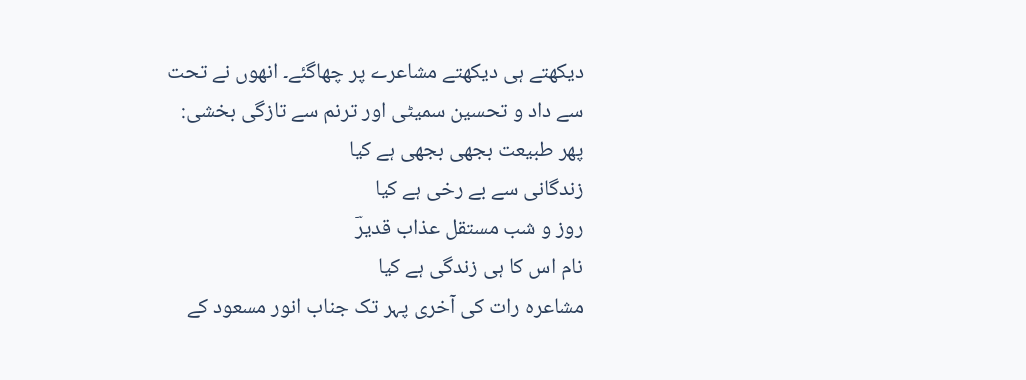دیکھتے ہی دیکھتے مشاعرے پر چھاگئے۔ انھوں نے تحت سے داد و تحسین سمیٹی اور ترنم سے تازگی بخشی:
پھر طبیعت بجهی بجهی ہے کیا
زندگانی سے بے رخی ہے کیا
روز و شب مستقل عذاب قدیرؔ
نام اس کا ہی زندگی ہے کیا
مشاعرہ رات کی آخری پہر تک جناب انور مسعود کے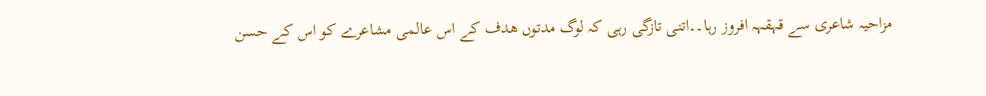مزاحیہ شاعری سے قہقہہ افروز رہا۔۔اتنی تازگی رہی کہ لوگ مدتوں ھدف کے اس عالمی مشاعرے کو اس کے حسن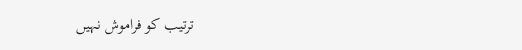ترتیب کو فراموش نہیں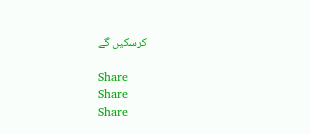کرسکیں گے

Share
Share
Share